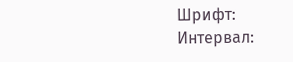Шрифт:
Интервал: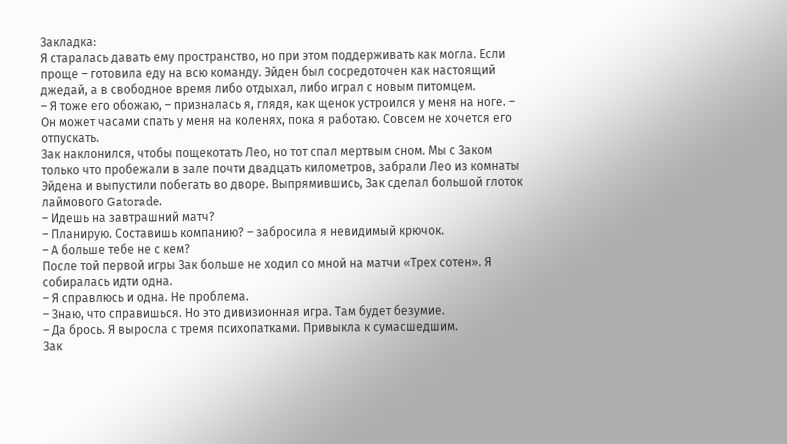Закладка:
Я старалась давать ему пространство, но при этом поддерживать как могла. Если проще – готовила еду на всю команду. Эйден был сосредоточен как настоящий джедай, а в свободное время либо отдыхал, либо играл с новым питомцем.
– Я тоже его обожаю, – призналась я, глядя, как щенок устроился у меня на ноге. – Он может часами спать у меня на коленях, пока я работаю. Совсем не хочется его отпускать.
Зак наклонился, чтобы пощекотать Лео, но тот спал мертвым сном. Мы с Заком только что пробежали в зале почти двадцать километров, забрали Лео из комнаты Эйдена и выпустили побегать во дворе. Выпрямившись, Зак сделал большой глоток лаймового Gatorade.
– Идешь на завтрашний матч?
– Планирую. Составишь компанию? – забросила я невидимый крючок.
– А больше тебе не с кем?
После той первой игры Зак больше не ходил со мной на матчи «Трех сотен». Я собиралась идти одна.
– Я справлюсь и одна. Не проблема.
– Знаю, что справишься. Но это дивизионная игра. Там будет безумие.
– Да брось. Я выросла с тремя психопатками. Привыкла к сумасшедшим.
Зак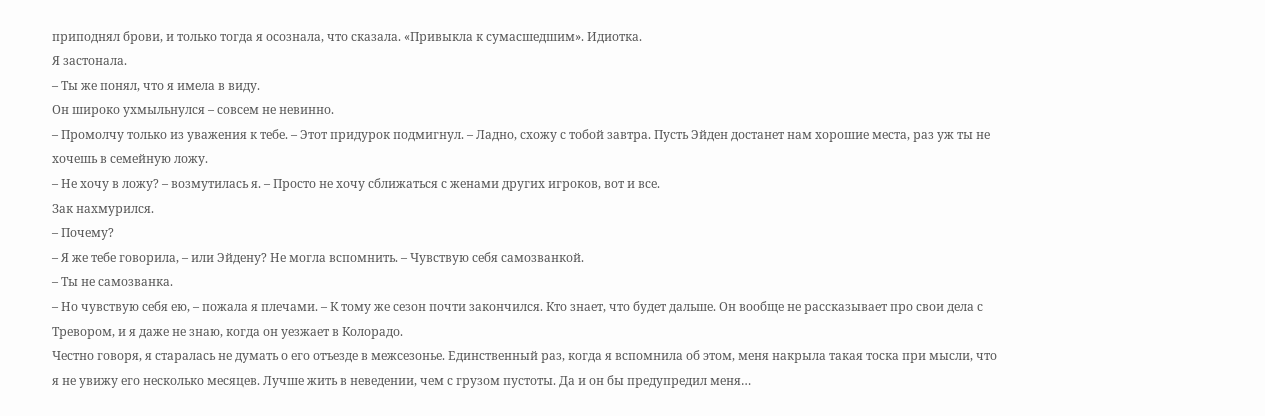приподнял брови, и только тогда я осознала, что сказала. «Привыкла к сумасшедшим». Идиотка.
Я застонала.
– Ты же понял, что я имела в виду.
Он широко ухмыльнулся – совсем не невинно.
– Промолчу только из уважения к тебе. – Этот придурок подмигнул. – Ладно, схожу с тобой завтра. Пусть Эйден достанет нам хорошие места, раз уж ты не хочешь в семейную ложу.
– Не хочу в ложу? – возмутилась я. – Просто не хочу сближаться с женами других игроков, вот и все.
Зак нахмурился.
– Почему?
– Я же тебе говорила, – или Эйдену? Не могла вспомнить. – Чувствую себя самозванкой.
– Ты не самозванка.
– Но чувствую себя ею, – пожала я плечами. – К тому же сезон почти закончился. Кто знает, что будет дальше. Он вообще не рассказывает про свои дела с Тревором, и я даже не знаю, когда он уезжает в Колорадо.
Честно говоря, я старалась не думать о его отъезде в межсезонье. Единственный раз, когда я вспомнила об этом, меня накрыла такая тоска при мысли, что я не увижу его несколько месяцев. Лучше жить в неведении, чем с грузом пустоты. Да и он бы предупредил меня…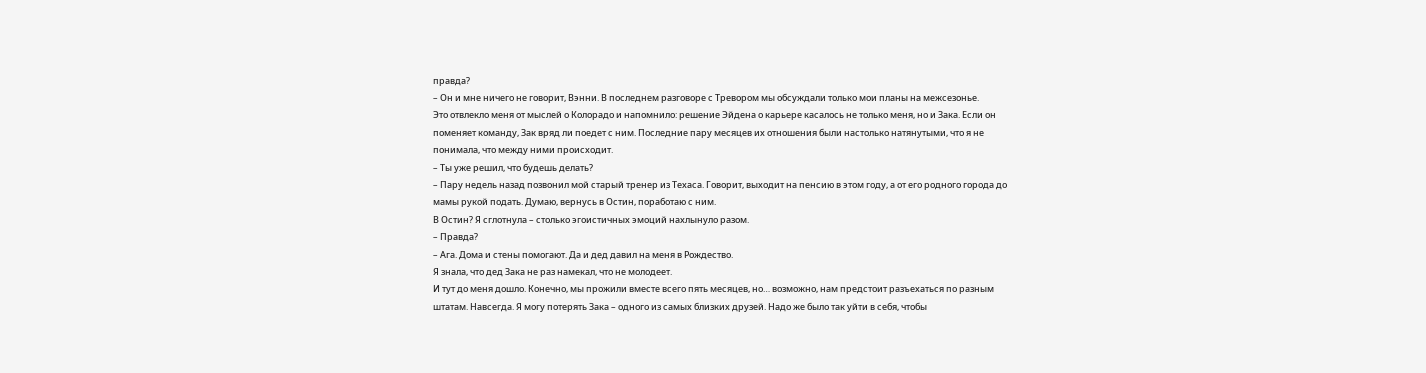правда?
– Он и мне ничего не говорит, Вэнни. В последнем разговоре с Тревором мы обсуждали только мои планы на межсезонье.
Это отвлекло меня от мыслей о Колорадо и напомнило: решение Эйдена о карьере касалось не только меня, но и Зака. Если он поменяет команду, Зак вряд ли поедет с ним. Последние пару месяцев их отношения были настолько натянутыми, что я не понимала, что между ними происходит.
– Ты уже решил, что будешь делать?
– Пару недель назад позвонил мой старый тренер из Техаса. Говорит, выходит на пенсию в этом году, а от его родного города до мамы рукой подать. Думаю, вернусь в Остин, поработаю с ним.
В Остин? Я сглотнула – столько эгоистичных эмоций нахлынуло разом.
– Правда?
– Ага. Дома и стены помогают. Да и дед давил на меня в Рождество.
Я знала, что дед Зака не раз намекал, что не молодеет.
И тут до меня дошло. Конечно, мы прожили вместе всего пять месяцев, но… возможно, нам предстоит разъехаться по разным штатам. Навсегда. Я могу потерять Зака – одного из самых близких друзей. Надо же было так уйти в себя, чтобы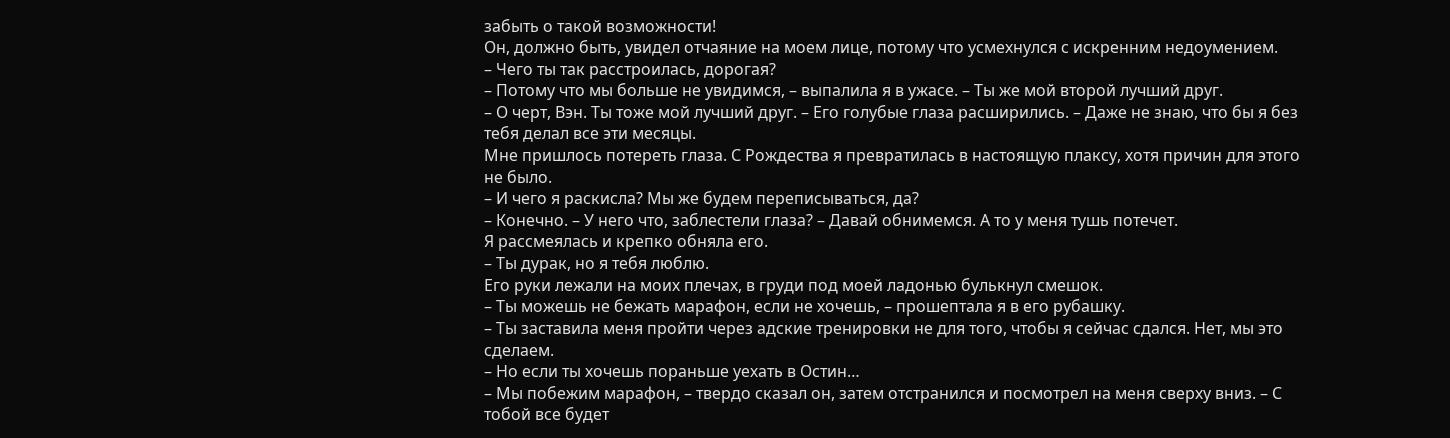забыть о такой возможности!
Он, должно быть, увидел отчаяние на моем лице, потому что усмехнулся с искренним недоумением.
– Чего ты так расстроилась, дорогая?
– Потому что мы больше не увидимся, – выпалила я в ужасе. – Ты же мой второй лучший друг.
– О черт, Вэн. Ты тоже мой лучший друг. – Его голубые глаза расширились. – Даже не знаю, что бы я без тебя делал все эти месяцы.
Мне пришлось потереть глаза. С Рождества я превратилась в настоящую плаксу, хотя причин для этого не было.
– И чего я раскисла? Мы же будем переписываться, да?
– Конечно. – У него что, заблестели глаза? – Давай обнимемся. А то у меня тушь потечет.
Я рассмеялась и крепко обняла его.
– Ты дурак, но я тебя люблю.
Его руки лежали на моих плечах, в груди под моей ладонью булькнул смешок.
– Ты можешь не бежать марафон, если не хочешь, – прошептала я в его рубашку.
– Ты заставила меня пройти через адские тренировки не для того, чтобы я сейчас сдался. Нет, мы это сделаем.
– Но если ты хочешь пораньше уехать в Остин…
– Мы побежим марафон, – твердо сказал он, затем отстранился и посмотрел на меня сверху вниз. – С тобой все будет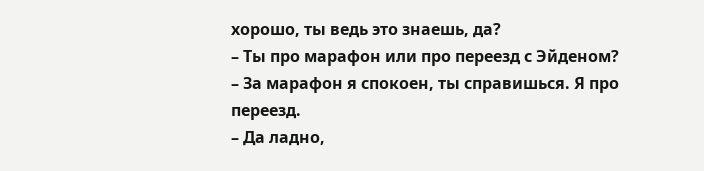хорошо, ты ведь это знаешь, да?
– Ты про марафон или про переезд с Эйденом?
– За марафон я спокоен, ты справишься. Я про переезд.
– Да ладно,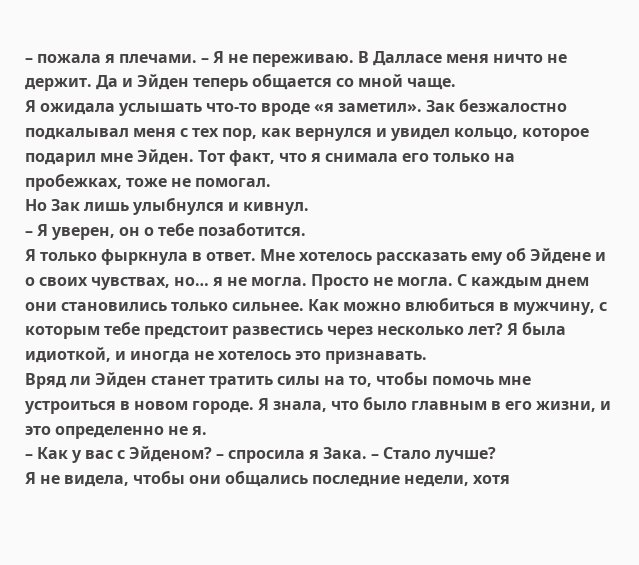– пожала я плечами. – Я не переживаю. В Далласе меня ничто не держит. Да и Эйден теперь общается со мной чаще.
Я ожидала услышать что-то вроде «я заметил». Зак безжалостно подкалывал меня с тех пор, как вернулся и увидел кольцо, которое подарил мне Эйден. Тот факт, что я снимала его только на пробежках, тоже не помогал.
Но Зак лишь улыбнулся и кивнул.
– Я уверен, он о тебе позаботится.
Я только фыркнула в ответ. Мне хотелось рассказать ему об Эйдене и о своих чувствах, но… я не могла. Просто не могла. С каждым днем они становились только сильнее. Как можно влюбиться в мужчину, с которым тебе предстоит развестись через несколько лет? Я была идиоткой, и иногда не хотелось это признавать.
Вряд ли Эйден станет тратить силы на то, чтобы помочь мне устроиться в новом городе. Я знала, что было главным в его жизни, и это определенно не я.
– Как у вас с Эйденом? – спросила я Зака. – Стало лучше?
Я не видела, чтобы они общались последние недели, хотя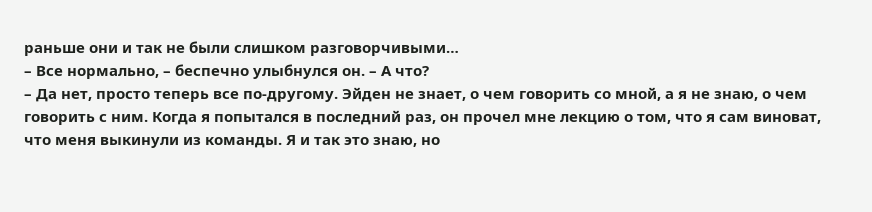раньше они и так не были слишком разговорчивыми…
– Все нормально, – беспечно улыбнулся он. – А что?
– Да нет, просто теперь все по-другому. Эйден не знает, о чем говорить со мной, а я не знаю, о чем говорить с ним. Когда я попытался в последний раз, он прочел мне лекцию о том, что я сам виноват, что меня выкинули из команды. Я и так это знаю, но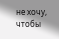не хочу, чтобы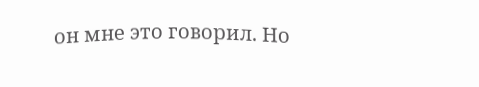он мне это говорил. Но